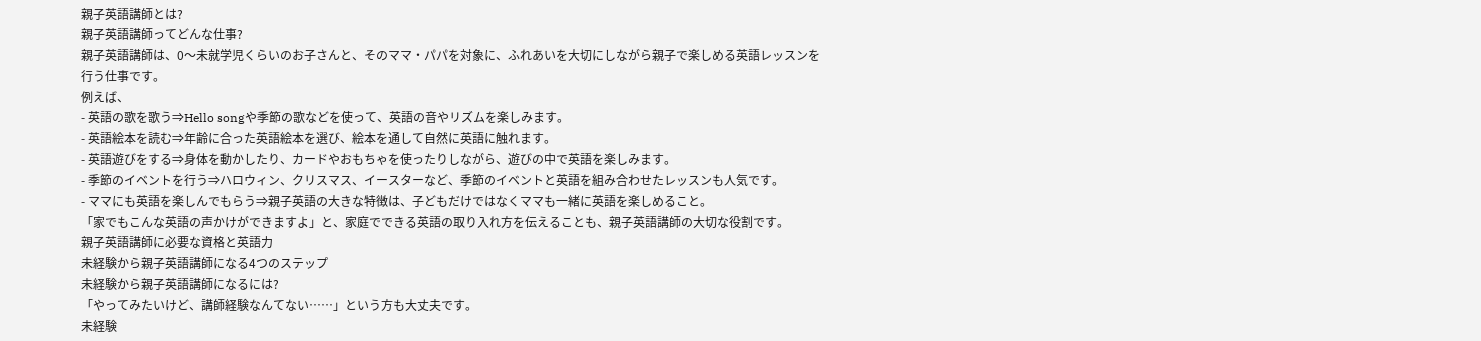親子英語講師とは?
親子英語講師ってどんな仕事?
親子英語講師は、0〜未就学児くらいのお子さんと、そのママ・パパを対象に、ふれあいを大切にしながら親子で楽しめる英語レッスンを行う仕事です。
例えば、
- 英語の歌を歌う⇒Hello songや季節の歌などを使って、英語の音やリズムを楽しみます。
- 英語絵本を読む⇒年齢に合った英語絵本を選び、絵本を通して自然に英語に触れます。
- 英語遊びをする⇒身体を動かしたり、カードやおもちゃを使ったりしながら、遊びの中で英語を楽しみます。
- 季節のイベントを行う⇒ハロウィン、クリスマス、イースターなど、季節のイベントと英語を組み合わせたレッスンも人気です。
- ママにも英語を楽しんでもらう⇒親子英語の大きな特徴は、子どもだけではなくママも一緒に英語を楽しめること。
「家でもこんな英語の声かけができますよ」と、家庭でできる英語の取り入れ方を伝えることも、親子英語講師の大切な役割です。
親子英語講師に必要な資格と英語力
未経験から親子英語講師になる4つのステップ
未経験から親子英語講師になるには?
「やってみたいけど、講師経験なんてない……」という方も大丈夫です。
未経験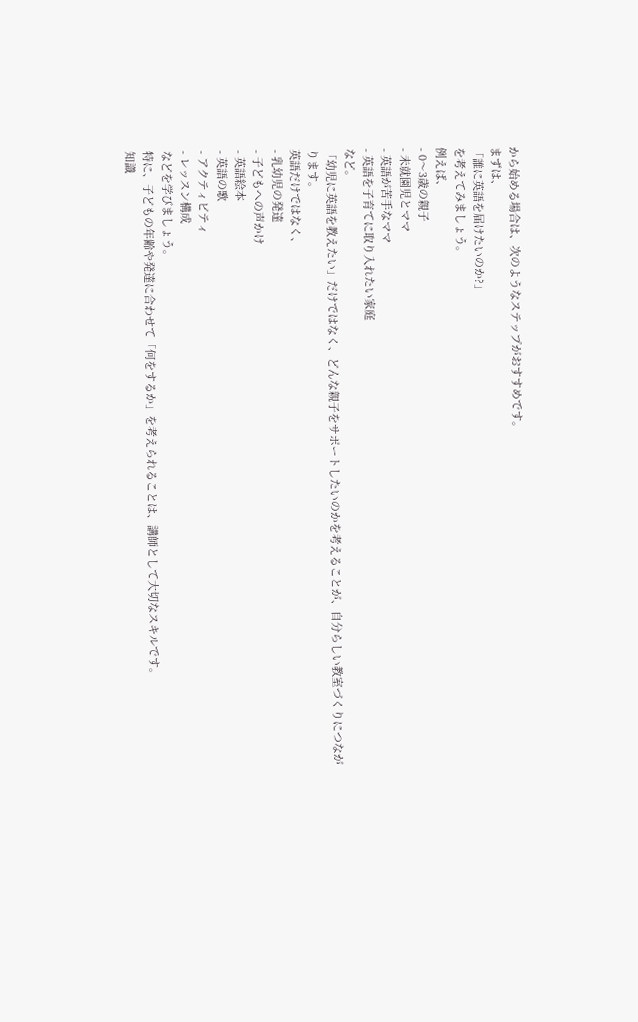から始める場合は、次のようなステップがおすすめです。
まずは、
「誰に英語を届けたいのか?」
を考えてみましょう。
例えば、
- 0〜3歳の親子
- 未就園児とママ
- 英語が苦手なママ
- 英語を子育てに取り入れたい家庭
など。
「幼児に英語を教えたい」だけではなく、どんな親子をサポートしたいのかを考えることが、自分らしい教室づくりにつながります。
英語だけではなく、
- 乳幼児の発達
- 子どもへの声かけ
- 英語絵本
- 英語の歌
- アクティビティ
- レッスン構成
などを学びましょう。
特に、子どもの年齢や発達に合わせて「何をするか」を考えられることは、講師として大切なスキルです。
知識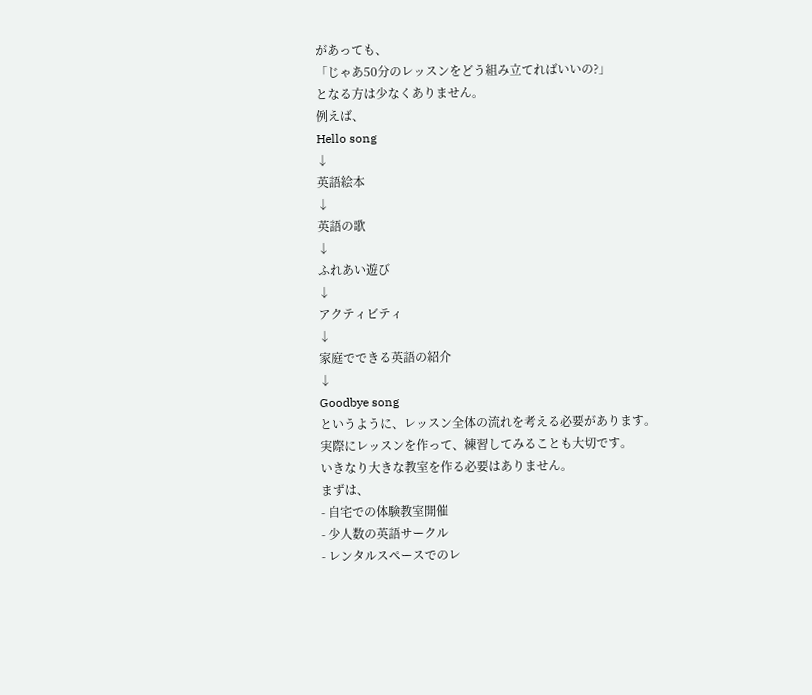があっても、
「じゃあ50分のレッスンをどう組み立てればいいの?」
となる方は少なくありません。
例えば、
Hello song
↓
英語絵本
↓
英語の歌
↓
ふれあい遊び
↓
アクティビティ
↓
家庭でできる英語の紹介
↓
Goodbye song
というように、レッスン全体の流れを考える必要があります。
実際にレッスンを作って、練習してみることも大切です。
いきなり大きな教室を作る必要はありません。
まずは、
- 自宅での体験教室開催
- 少人数の英語サークル
- レンタルスペースでのレ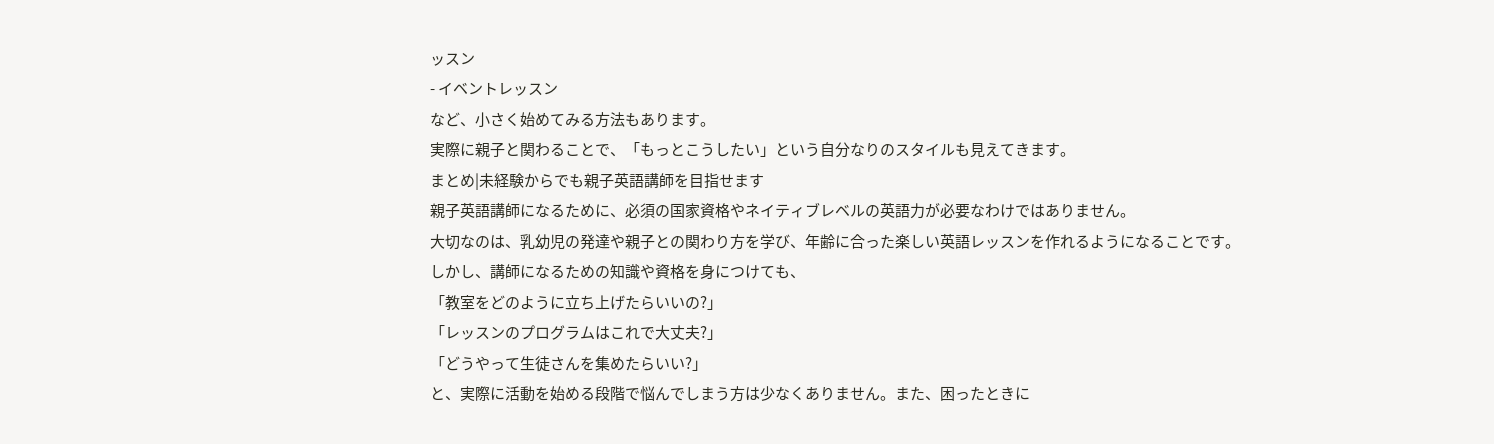ッスン
- イベントレッスン
など、小さく始めてみる方法もあります。
実際に親子と関わることで、「もっとこうしたい」という自分なりのスタイルも見えてきます。
まとめ|未経験からでも親子英語講師を目指せます
親子英語講師になるために、必須の国家資格やネイティブレベルの英語力が必要なわけではありません。
大切なのは、乳幼児の発達や親子との関わり方を学び、年齢に合った楽しい英語レッスンを作れるようになることです。
しかし、講師になるための知識や資格を身につけても、
「教室をどのように立ち上げたらいいの?」
「レッスンのプログラムはこれで大丈夫?」
「どうやって生徒さんを集めたらいい?」
と、実際に活動を始める段階で悩んでしまう方は少なくありません。また、困ったときに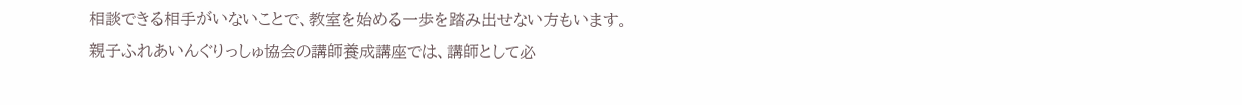相談できる相手がいないことで、教室を始める一歩を踏み出せない方もいます。
親子ふれあいんぐりっしゅ協会の講師養成講座では、講師として必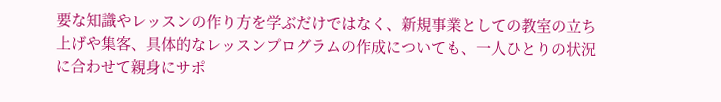要な知識やレッスンの作り方を学ぶだけではなく、新規事業としての教室の立ち上げや集客、具体的なレッスンプログラムの作成についても、一人ひとりの状況に合わせて親身にサポ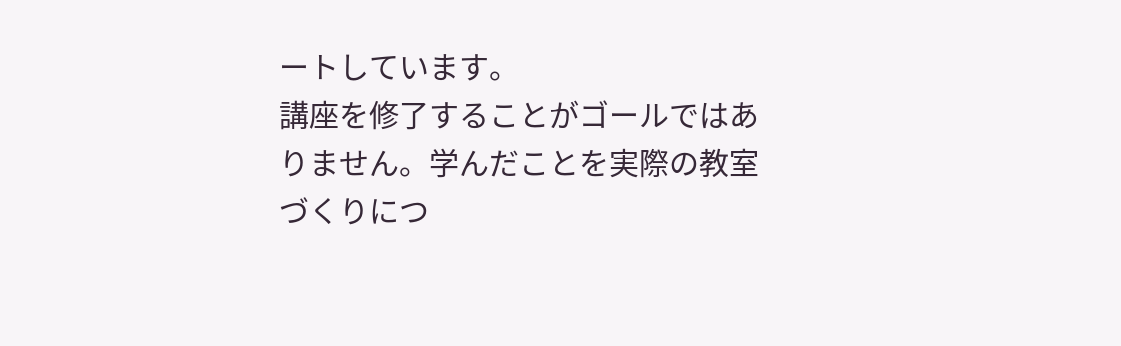ートしています。
講座を修了することがゴールではありません。学んだことを実際の教室づくりにつ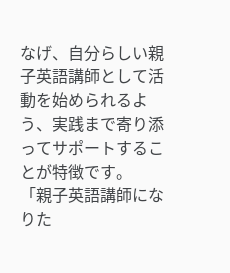なげ、自分らしい親子英語講師として活動を始められるよう、実践まで寄り添ってサポートすることが特徴です。
「親子英語講師になりた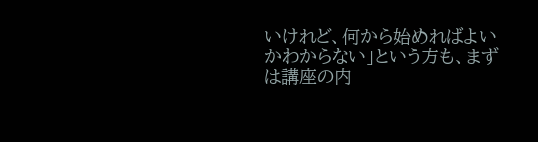いけれど、何から始めればよいかわからない」という方も、まずは講座の内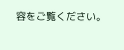容をご覧ください。